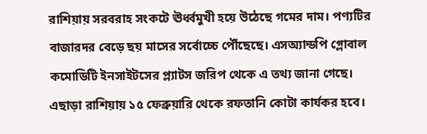রাশিয়ায় সরবরাহ সংকটে ঊর্ধ্বমুখী হয়ে উঠেছে গমের দাম। পণ্যটির বাজারদর বেড়ে ছয় মাসের সর্বোচ্চে পৌঁছেছে। এসঅ্যান্ডপি গ্লোবাল কমোডিটি ইনসাইটসের প্ল্যাটস জরিপ থেকে এ তথ্য জানা গেছে। এছাড়া রাশিয়ায় ১৫ ফেব্রুয়ারি থেকে রফতানি কোটা কার্যকর হবে।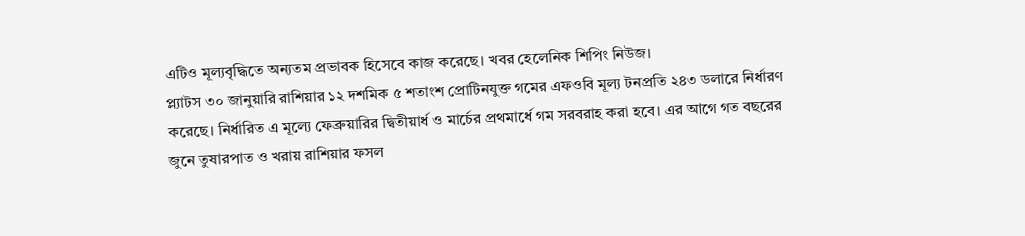এটিও মূল্যবৃদ্ধিতে অন্যতম প্রভাবক হিসেবে কাজ করেছে। খবর হেলেনিক শিপিং নিউজ।
প্ল্যাটস ৩০ জানুয়ারি রাশিয়ার ১২ দশমিক ৫ শতাংশ প্রোটিনযুক্ত গমের এফওবি মূল্য টনপ্রতি ২৪৩ ডলারে নির্ধারণ করেছে। নির্ধারিত এ মূল্যে ফেব্রুয়ারির দ্বিতীয়ার্ধ ও মার্চের প্রথমার্ধে গম সরবরাহ করা হবে। এর আগে গত বছরের জুনে তুষারপাত ও খরায় রাশিয়ার ফসল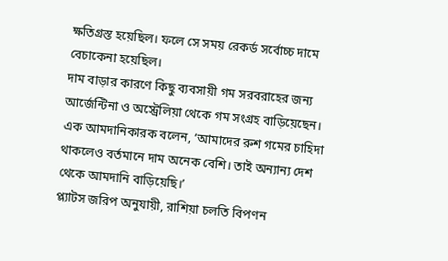ক্ষতিগ্রস্ত হয়েছিল। ফলে সে সময় রেকর্ড সর্বোচ্চ দামে বেচাকেনা হয়েছিল।
দাম বাড়ার কারণে কিছু ব্যবসায়ী গম সরবরাহের জন্য আর্জেন্টিনা ও অস্ট্রেলিয়া থেকে গম সংগ্রহ বাড়িয়েছেন। এক আমদানিকারক বলেন, ‘আমাদের রুশ গমের চাহিদা থাকলেও বর্তমানে দাম অনেক বেশি। তাই অন্যান্য দেশ থেকে আমদানি বাড়িয়েছি।’
প্ল্যাটস জরিপ অনুযায়ী, রাশিয়া চলতি বিপণন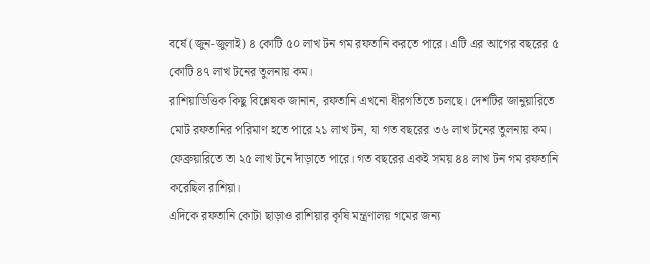বর্ষে (জুন-জুলাই) ৪ কোটি ৫০ লাখ টন গম রফতানি করতে পারে। এটি এর আগের বছরের ৫ কোটি ৪৭ লাখ টনের তুলনায় কম।
রাশিয়াভিত্তিক কিছু বিশ্লেষক জানান, রফতানি এখনো ধীরগতিতে চলছে। দেশটির জানুয়ারিতে মোট রফতানির পরিমাণ হতে পারে ২১ লাখ টন, যা গত বছরের ৩৬ লাখ টনের তুলনায় কম। ফেব্রুয়ারিতে তা ২৫ লাখ টনে দাঁড়াতে পারে। গত বছরের একই সময় ৪৪ লাখ টন গম রফতানি করেছিল রাশিয়া।
এদিকে রফতানি কোটা ছাড়াও রাশিয়ার কৃষি মন্ত্রণালয় গমের জন্য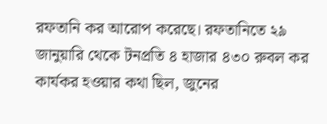রফতানি কর আরোপ করেছে। রফতানিতে ২৯ জানুয়ারি থেকে টনপ্রতি ৪ হাজার ৪৩০ রুবল কর কার্যকর হওয়ার কথা ছিল, জুনের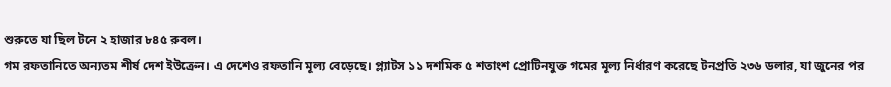শুরুতে যা ছিল টনে ২ হাজার ৮৪৫ রুবল।
গম রফতানিতে অন্যতম শীর্ষ দেশ ইউক্রেন। এ দেশেও রফতানি মূল্য বেড়েছে। প্ল্যাটস ১১ দশমিক ৫ শতাংশ প্রোটিনযুক্ত গমের মূল্য নির্ধারণ করেছে টনপ্রতি ২৩৬ ডলার, যা জুনের পর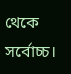থেকে সর্বোচ্চ।